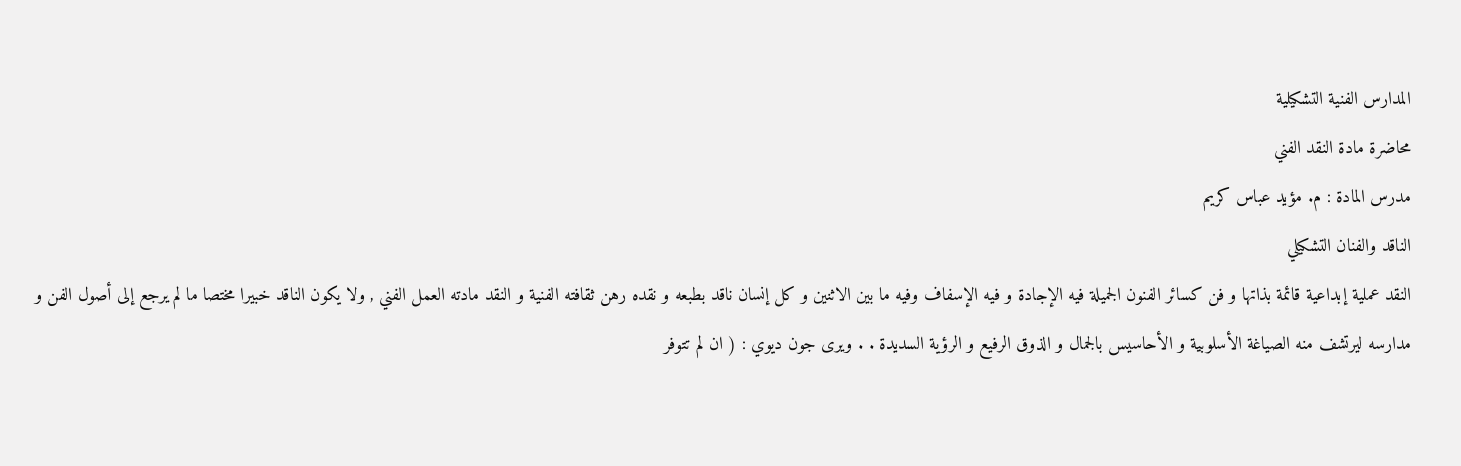المدارس الفنية التشكيلية
محاضرة مادة النقد الفني
مدرس المادة : م. مؤيد عباس كريم
الناقد والفنان التشكيلي
النقد عملية إبداعية قائمة بذاتها و فن كسائر الفنون الجميلة فيه الإجادة و فيه الإسفاف وفيه ما بين الاثنين و كل إنسان ناقد بطبعه و نقده رهن ثقافته الفنية و النقد مادته العمل الفني , ولا يكون الناقد خبيرا مختصا ما لم يرجع إلى أصول الفن و مدارسه ليرتشف منه الصياغة الأسلوبية و الأحاسيس بالجمال و الذوق الرفيع و الرؤية السديدة . . ويرى جون ديوي : ( ان لم تتوفر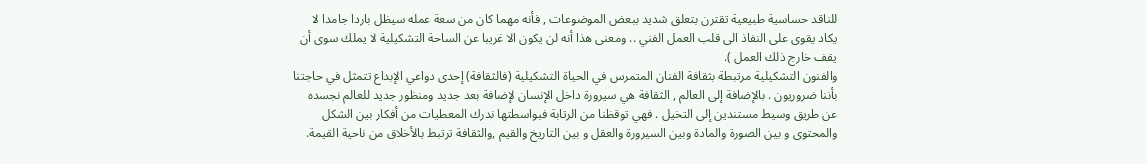للناقد حساسية طبيعية تقترن بتعلق شديد ببعض الموضوعات , فأنه مهما كان من سعة عمله سيظل باردا جامدا لا يكاد يقوى على النفاذ الى قلب العمل الفني .. ومعنى هذا أنه لن يكون الا غريبا عن الساحة التشكيلية لا يملك سوى أن يقف خارج ذلك العمل ).
والفنون التشكيلية مرتبطة بثقافة الفنان المتمرس في الحياة التشكيلية (فالثقافة) إحدى دواعي الإبداع تتمثل في حاجتنا بأننا ضروريون . بالإضافة إلى العالم , الثقافة هي سيرورة داخل الإنسان لإضافة بعد جديد ومنظور جديد للعالم نجسده عن طريق وسيط مستندين إلى التخيل . فهي توقظنا من الرتابة فبواسطتها ندرك المعطيات من أفكار بين الشكل والمحتوى و بين الصورة والمادة وبين السيرورة والعقل و بين التاريخ والقيم ,والثقافة ترتبط بالأخلاق من ناحية القيمة.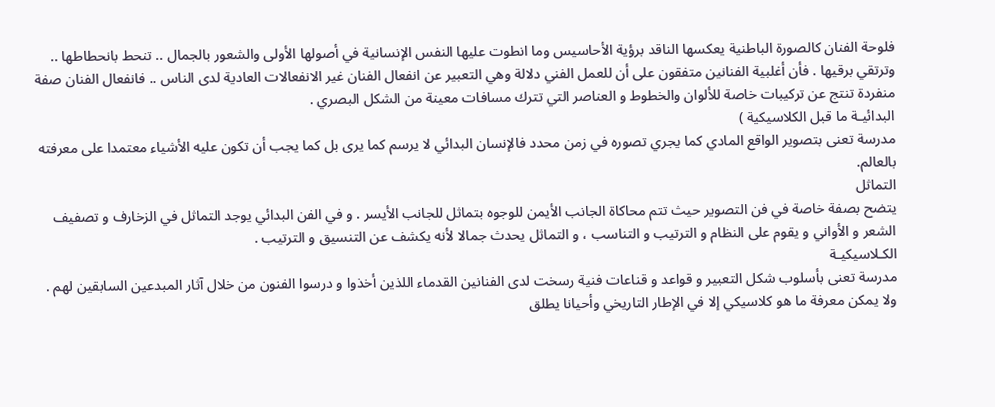فلوحة الفنان كالصورة الباطنية يعكسها الناقد برؤية الأحاسيس وما انطوت عليها النفس الإنسانية في أصولها الأولى والشعور بالجمال .. تنحط بانحطاطها .. وترتقي برقيها . فأن أغلبية الفنانين متفقون على أن للعمل الفني دلالة وهي التعبير عن انفعال الفنان غير الانفعالات العادية لدى الناس .. فانفعال الفنان صفة منفردة تنتج عن تركيبات خاصة للألوان والخطوط و العناصر التي تترك مسافات معينة من الشكل البصري .
البدائيـة ما قبل الكلاسيكية )
مدرسة تعنى بتصوير الواقع المادي كما يجري تصوره في زمن محدد فالإنسان البدائي لا يرسم كما يرى بل كما يجب أن تكون عليه الأشياء معتمدا على معرفته بالعالم.
التماثل
يتضح بصفة خاصة في فن التصوير حيث تتم محاكاة الجانب الأيمن للوجوه بتماثل للجانب الأيسر . و في الفن البدائي يوجد التماثل في الزخارف و تصفيف الشعر و الأواني و يقوم على النظام و الترتيب و التناسب ، و التماثل يحدث جمالا لأنه يكشف عن التنسيق و الترتيب .
الكـلاسيكيـة
مدرسة تعنى بأسلوب شكل التعبير و قواعد و قناعات فنية رسخت لدى الفنانين القدماء اللذين أخذوا و درسوا الفنون من خلال آثار المبدعين السابقين لهم . ولا يمكن معرفة ما هو كلاسيكي إلا في الإطار التاريخي وأحيانا يطلق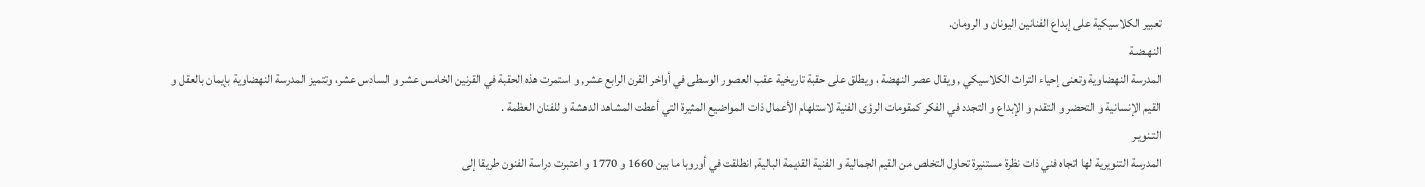تعبير الكلاسيكية على إبداع الفنانين اليونان و الرومان.
النهـضـة
المدرسة النهضاوية وتعنى إحياء التراث الكلاسيكي , ويقال عصر النهضة ، ويطلق على حقبة تاريخية عقب العصور الوسطى في أواخر القرن الرابع عشر, و استمرت هذه الحقبة في القرنين الخامس عشر و السادس عشر، وتتميز المدرسة النهضاوية بإيمان بالعقل و القيم الإنسانية و التحضر و التقدم و الإبداع و التجدد في الفكر كمقومات الرؤى الفنية لاستلهام الأعمال ذات المواضيع المثيرة التي أعطت المشاهد الدهشة و للفنان العظمة .
التـنويـر
المدرسة التنويرية لها اتجاه فني ذات نظرة مستنيرة تحاول التخلص من القيم الجمالية و الفنية القديمة البالية, انطلقت في أوروبا ما بين 1660 و 1770 و اعتبرت دراسة الفنون طريقا إلى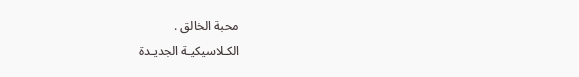محبة الخالق .
الكـلاسيكيـة الجديـدة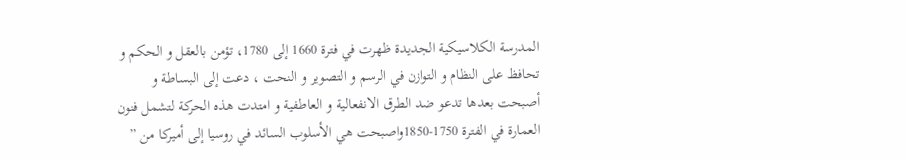المدرسة الكلاسيكية الجديدة ظهرت في فترة 1660 إلى 1780، تؤمن بالعقل و الحكم و تحافظ على النظام و التوازن في الرسم و التصوير و النحت ، دعت إلى البساطة و أصبحت بعدها تدعو ضد الطرق الانفعالية و العاطفية و امتدت هذه الحركة لتشمل فنون العمارة في الفترة 1750-1850واصبحت هي الأسلوب السائد في روسيا إلى أميركا من ”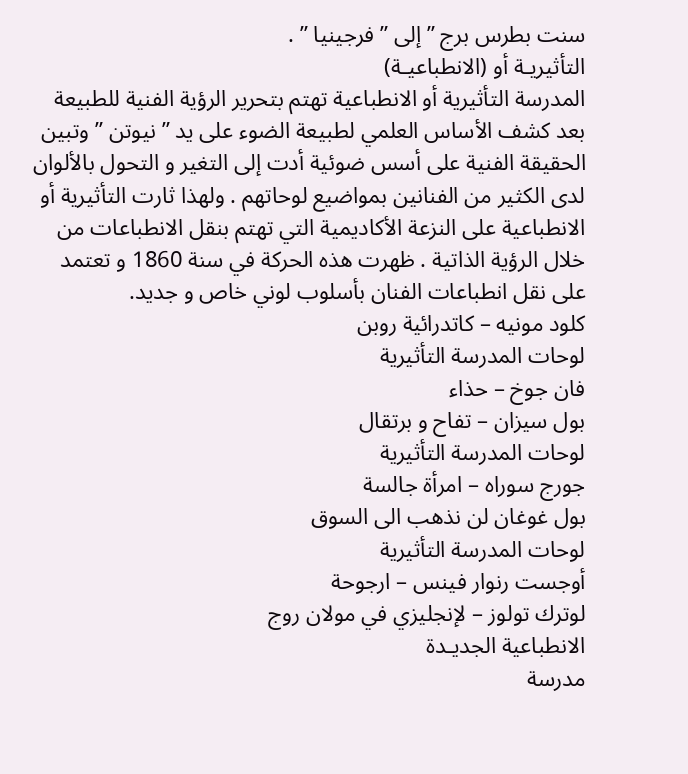سنت بطرس برج ” إلى ” فرجينيا ” .
التأثيريـة أو (الانطباعيـة)
المدرسة التأثيرية أو الانطباعية تهتم بتحرير الرؤية الفنية للطبيعة بعد كشف الأساس العلمي لطبيعة الضوء على يد ” نيوتن ” وتبين الحقيقة الفنية على أسس ضوئية أدت إلى التغير و التحول بالألوان لدى الكثير من الفنانين بمواضيع لوحاتهم . ولهذا ثارت التأثيرية أو الانطباعية على النزعة الأكاديمية التي تهتم بنقل الانطباعات من خلال الرؤية الذاتية . ظهرت هذه الحركة في سنة 1860 و تعتمد على نقل انطباعات الفنان بأسلوب لوني خاص و جديد.
كلود مونيه – كاتدرائية روبن
لوحات المدرسة التأثيرية
فان جوخ – حذاء
بول سيزان – تفاح و برتقال
لوحات المدرسة التأثيرية
جورج سوراه – امرأة جالسة
بول غوغان لن نذهب الى السوق
لوحات المدرسة التأثيرية
أوجست رنوار فينس – ارجوحة
لوترك تولوز – لإنجليزي في مولان روج
الانطباعية الجديـدة
مدرسة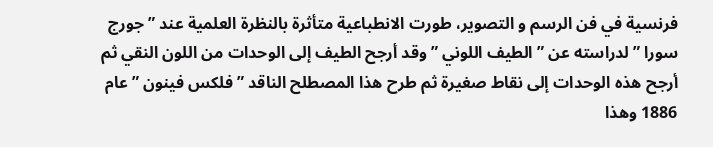فرنسية في فن الرسم و التصوير، طورت الانطباعية متأثرة بالنظرة العلمية عند ” جورج سورا ” لدراسته عن ” الطيف اللوني ” وقد أرجح الطيف إلى الوحدات من اللون النقي ثم أرجح هذه الوحدات إلى نقاط صغيرة ثم طرح هذا المصطلح الناقد ” فلكس فينون ” عام 1886 وهذا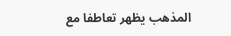المذهب يظهر تعاطفا مع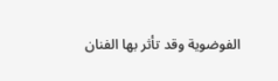الفوضوية وقد تأثر بها الفنان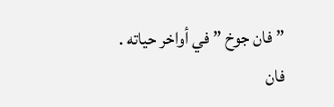” فان جوخ ” في أواخر حياته .
فان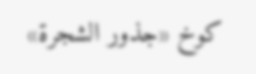كوخ «جذور الشجرة»